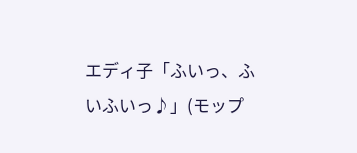エディ子「ふいっ、ふいふいっ♪」(モップ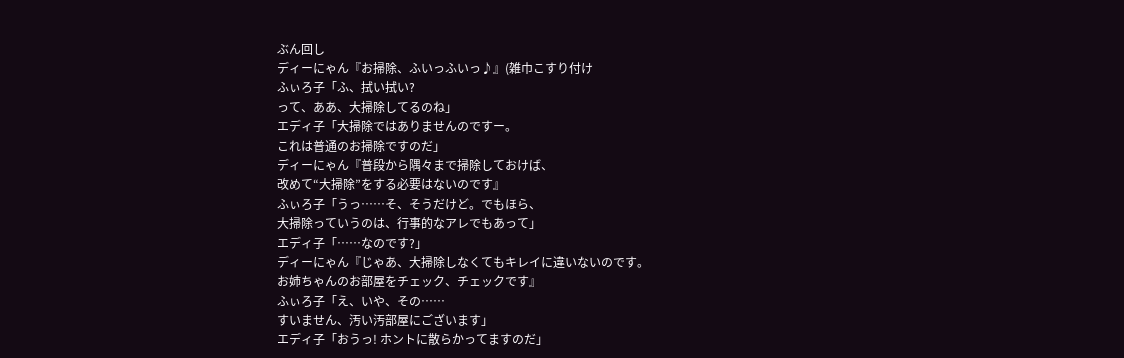ぶん回し
ディーにゃん『お掃除、ふいっふいっ♪』(雑巾こすり付け
ふぃろ子「ふ、拭い拭い?
って、ああ、大掃除してるのね」
エディ子「大掃除ではありませんのですー。
これは普通のお掃除ですのだ」
ディーにゃん『普段から隅々まで掃除しておけば、
改めて“大掃除”をする必要はないのです』
ふぃろ子「うっ……そ、そうだけど。でもほら、
大掃除っていうのは、行事的なアレでもあって」
エディ子「……なのです?」
ディーにゃん『じゃあ、大掃除しなくてもキレイに違いないのです。
お姉ちゃんのお部屋をチェック、チェックです』
ふぃろ子「え、いや、その……
すいません、汚い汚部屋にございます」
エディ子「おうっ! ホントに散らかってますのだ」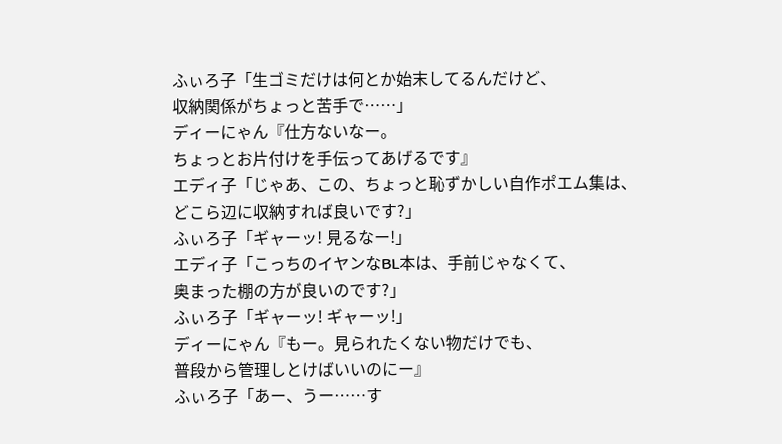ふぃろ子「生ゴミだけは何とか始末してるんだけど、
収納関係がちょっと苦手で……」
ディーにゃん『仕方ないなー。
ちょっとお片付けを手伝ってあげるです』
エディ子「じゃあ、この、ちょっと恥ずかしい自作ポエム集は、
どこら辺に収納すれば良いです?」
ふぃろ子「ギャーッ! 見るなー!」
エディ子「こっちのイヤンなBL本は、手前じゃなくて、
奥まった棚の方が良いのです?」
ふぃろ子「ギャーッ! ギャーッ!」
ディーにゃん『もー。見られたくない物だけでも、
普段から管理しとけばいいのにー』
ふぃろ子「あー、うー……す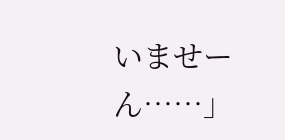いませーん……」